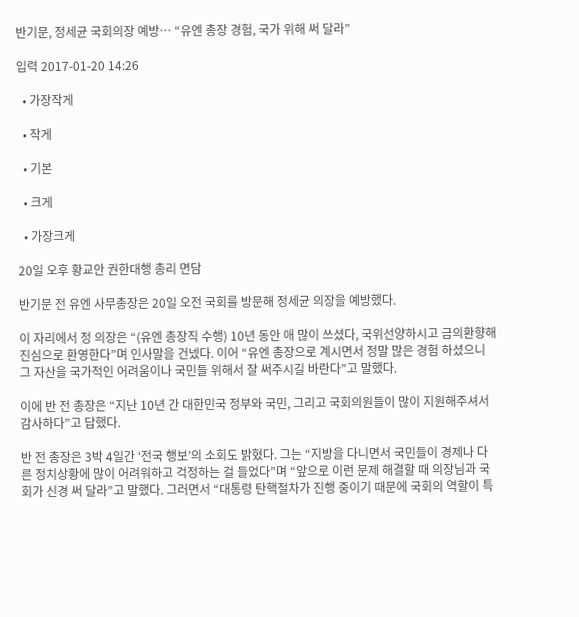반기문, 정세균 국회의장 예방… “유엔 총장 경험, 국가 위해 써 달라”

입력 2017-01-20 14:26

  • 가장작게

  • 작게

  • 기본

  • 크게

  • 가장크게

20일 오후 황교안 권한대행 총리 면담

반기문 전 유엔 사무총장은 20일 오전 국회를 방문해 정세균 의장을 예방했다.

이 자리에서 정 의장은 “(유엔 총장직 수행) 10년 동안 애 많이 쓰셨다, 국위선양하시고 금의환향해 진심으로 환영한다”며 인사말을 건넸다. 이어 “유엔 총장으로 계시면서 정말 많은 경험 하셨으니 그 자산을 국가적인 어려움이나 국민들 위해서 잘 써주시길 바란다”고 말했다.

이에 반 전 총장은 “지난 10년 간 대한민국 정부와 국민, 그리고 국회의원들이 많이 지원해주셔서 감사하다”고 답했다.

반 전 총장은 3박 4일간 ‘전국 행보’의 소회도 밝혔다. 그는 “지방을 다니면서 국민들이 경제나 다른 정치상황에 많이 어려워하고 걱정하는 걸 들었다”며 “앞으로 이런 문제 해결할 때 의장님과 국회가 신경 써 달라”고 말했다. 그러면서 “대통령 탄핵절차가 진행 중이기 때문에 국회의 역할이 특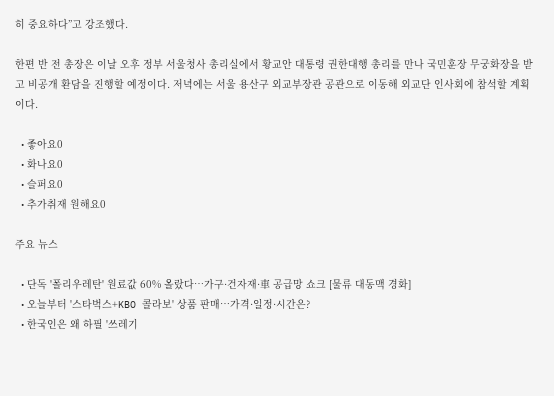히 중요하다”고 강조했다.

한편 반 전 총장은 이날 오후 정부 서울청사 총리실에서 황교안 대통령 권한대행 총리를 만나 국민훈장 무궁화장을 받고 비공개 환담을 진행할 예정이다. 저녁에는 서울 용산구 외교부장관 공관으로 이동해 외교단 인사회에 참석할 계획이다.

  • 좋아요0
  • 화나요0
  • 슬퍼요0
  • 추가취재 원해요0

주요 뉴스

  • 단독 '폴리우레탄' 원료값 60% 올랐다…가구·건자재·車 공급망 쇼크 [물류 대동맥 경화]
  • 오늘부터 '스타벅스+KBO 콜라보' 상품 판매…가격·일정·시간은?
  • 한국인은 왜 하필 '쓰레기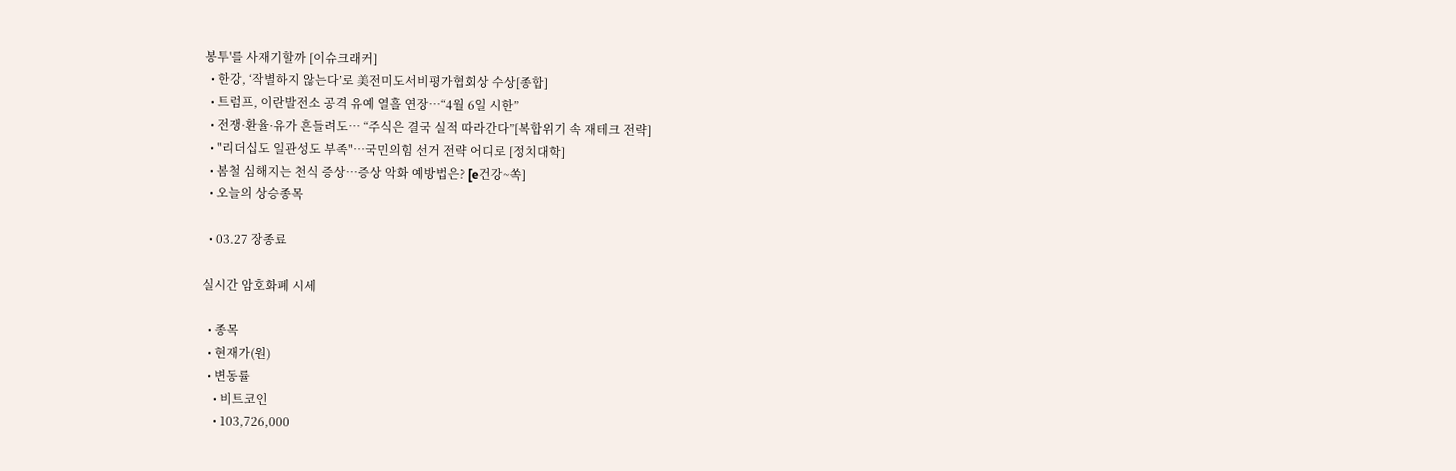봉투'를 사재기할까 [이슈크래커]
  • 한강, ‘작별하지 않는다’로 美전미도서비평가협회상 수상[종합]
  • 트럼프, 이란발전소 공격 유예 열흘 연장…“4월 6일 시한”
  • 전쟁·환율·유가 흔들려도… “주식은 결국 실적 따라간다”[복합위기 속 재테크 전략]
  • "리더십도 일관성도 부족"…국민의힘 선거 전략 어디로 [정치대학]
  • 봄철 심해지는 천식 증상…증상 악화 예방법은? [e건강~쏙]
  • 오늘의 상승종목

  • 03.27 장종료

실시간 암호화폐 시세

  • 종목
  • 현재가(원)
  • 변동률
    • 비트코인
    • 103,726,000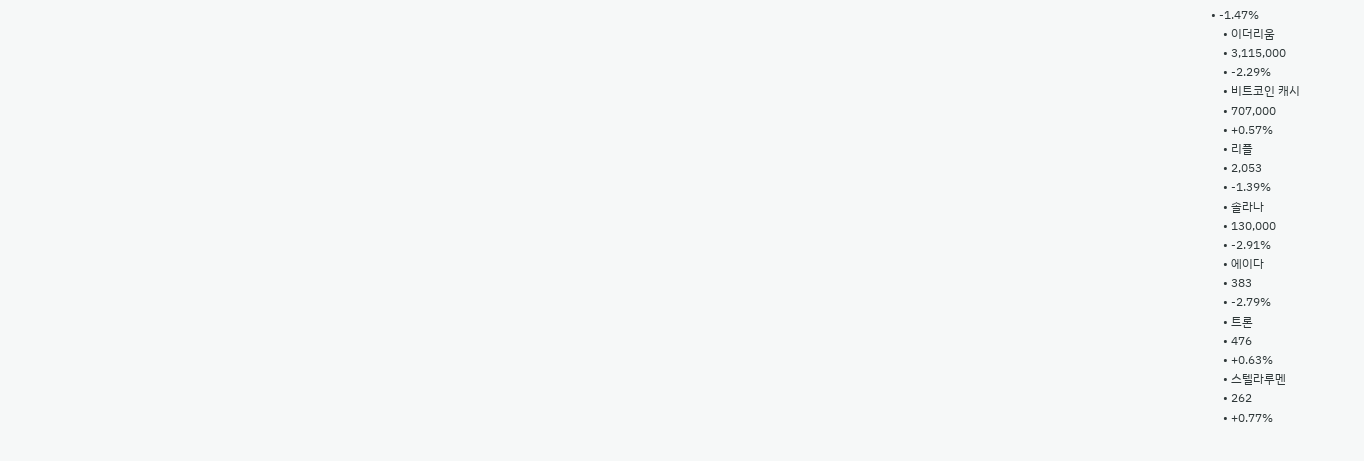• -1.47%
    • 이더리움
    • 3,115,000
    • -2.29%
    • 비트코인 캐시
    • 707,000
    • +0.57%
    • 리플
    • 2,053
    • -1.39%
    • 솔라나
    • 130,000
    • -2.91%
    • 에이다
    • 383
    • -2.79%
    • 트론
    • 476
    • +0.63%
    • 스텔라루멘
    • 262
    • +0.77%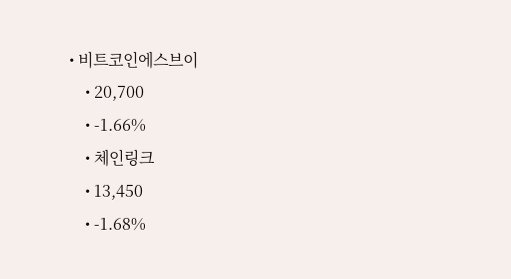• 비트코인에스브이
    • 20,700
    • -1.66%
    • 체인링크
    • 13,450
    • -1.68%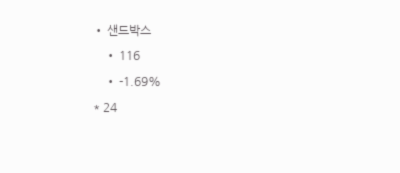• 샌드박스
    • 116
    • -1.69%
* 24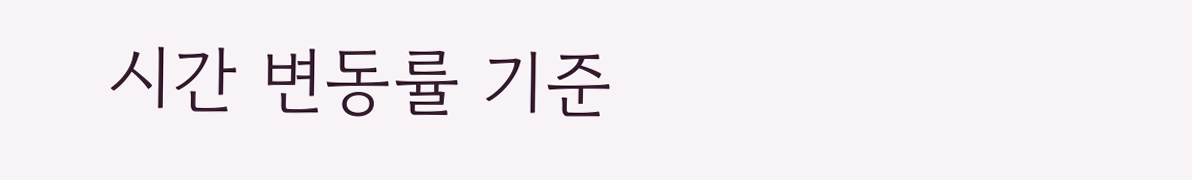시간 변동률 기준